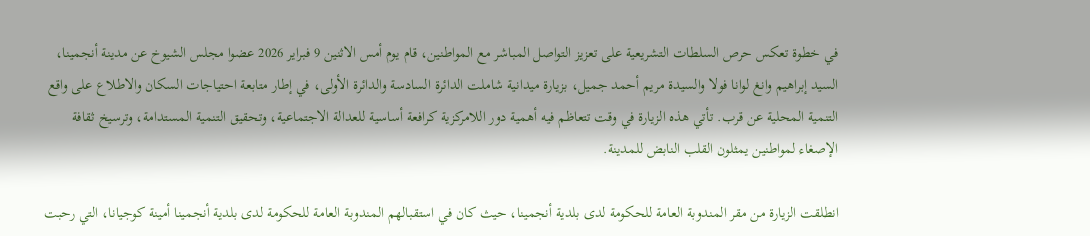في خطوة تعكس حرص السلطات التشريعية على تعزيز التواصل المباشر مع المواطنين، قام يوم أمس الاثنين 9 فبراير 2026 عضوا مجلس الشيوخ عن مدينة أنجمينا، السيد إبراهيم وانغ لوانا فولا والسيدة مريم أحمد جميل، بزيارة ميدانية شاملت الدائرة السادسة والدائرة الأولى، في إطار متابعة احتياجات السكان والاطلاع على واقع التنمية المحلية عن قرب. تأتي هذه الزيارة في وقت تتعاظم فيه أهمية دور اللامركزية كرافعة أساسية للعدالة الاجتماعية، وتحقيق التنمية المستدامة، وترسيخ ثقافة الإصغاء لمواطنين يمثلون القلب النابض للمدينة.

انطلقت الزيارة من مقر المندوبة العامة للحكومة لدى بلدية أنجمينا، حيث كان في استقبالهم المندوبة العامة للحكومة لدى بلدية أنجمينا أمينة كوجيانا، التي رحبت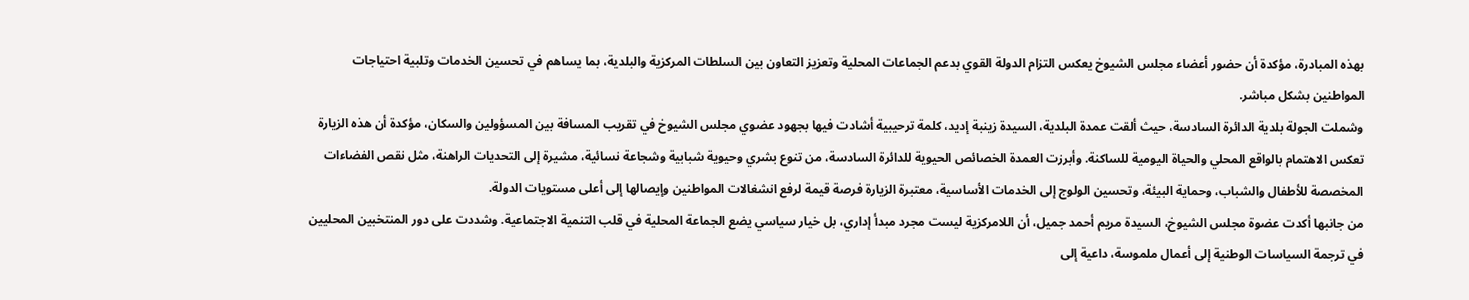بهذه المبادرة، مؤكدة أن حضور أعضاء مجلس الشيوخ يعكس التزام الدولة القوي بدعم الجماعات المحلية وتعزيز التعاون بين السلطات المركزية والبلدية، بما يساهم في تحسين الخدمات وتلبية احتياجات المواطنين بشكل مباشر.
وشملت الجولة بلدية الدائرة السادسة، حيث ألقت عمدة البلدية، السيدة زينبة إديد، كلمة ترحيبية أشادت فيها بجهود عضوي مجلس الشيوخ في تقريب المسافة بين المسؤولين والسكان، مؤكدة أن هذه الزيارة تعكس الاهتمام بالواقع المحلي والحياة اليومية للساكنة. وأبرزت العمدة الخصائص الحيوية للدائرة السادسة، من تنوع بشري وحيوية شبابية وشجاعة نسائية، مشيرة إلى التحديات الراهنة، مثل نقص الفضاءات المخصصة للأطفال والشباب، وحماية البيئة، وتحسين الولوج إلى الخدمات الأساسية، معتبرة الزيارة فرصة قيمة لرفع انشغالات المواطنين وإيصالها إلى أعلى مستويات الدولة.
من جانبها أكدت عضوة مجلس الشيوخ، السيدة مريم أحمد جميل، أن اللامركزية ليست مجرد مبدأ إداري، بل خيار سياسي يضع الجماعة المحلية في قلب التنمية الاجتماعية. وشددت على دور المنتخبين المحليين في ترجمة السياسات الوطنية إلى أعمال ملموسة، داعية إلى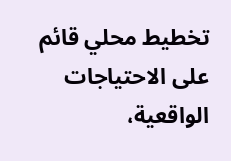تخطيط محلي قائم على الاحتياجات الواقعية،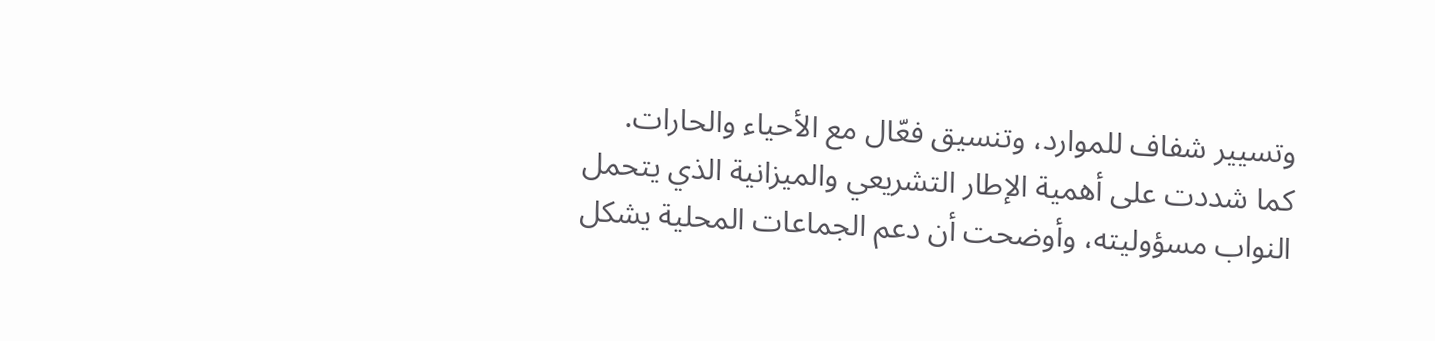وتسيير شفاف للموارد، وتنسيق فعّال مع الأحياء والحارات.
كما شددت على أهمية الإطار التشريعي والميزانية الذي يتحمل النواب مسؤوليته، وأوضحت أن دعم الجماعات المحلية يشكل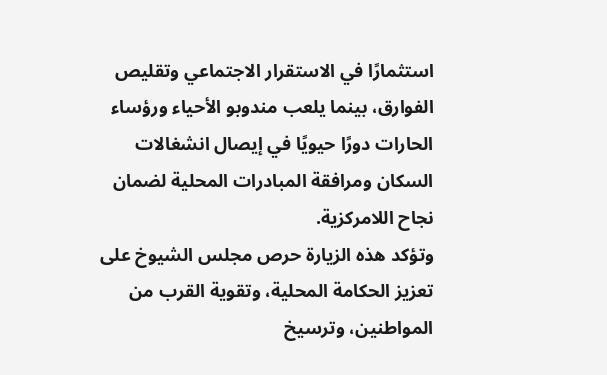استثمارًا في الاستقرار الاجتماعي وتقليص الفوارق، بينما يلعب مندوبو الأحياء ورؤساء الحارات دورًا حيويًا في إيصال انشغالات السكان ومرافقة المبادرات المحلية لضمان نجاح اللامركزية.
وتؤكد هذه الزيارة حرص مجلس الشيوخ على تعزيز الحكامة المحلية، وتقوية القرب من المواطنين، وترسيخ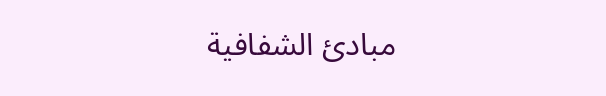مبادئ الشفافية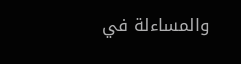والمساءلة في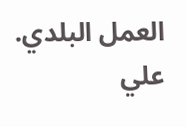العمل البلدي.
علي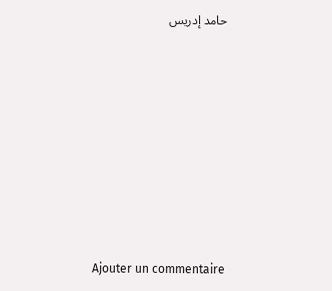حامد إدريس












Ajouter un commentaire